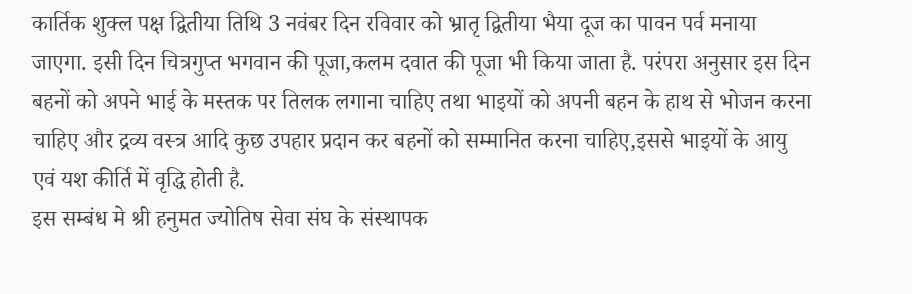कार्तिक शुक्ल पक्ष द्वितीया तिथि 3 नवंबर दिन रविवार को भ्रातृ द्वितीया भैया दूज का पावन पर्व मनाया जाएगा. इसी दिन चित्रगुप्त भगवान की पूजा,कलम दवात की पूजा भी किया जाता है. परंपरा अनुसार इस दिन बहनों को अपने भाई के मस्तक पर तिलक लगाना चाहिए तथा भाइयों को अपनी बहन के हाथ से भोजन करना चाहिए और द्रव्य वस्त्र आदि कुछ उपहार प्रदान कर बहनों को सम्मानित करना चाहिए,इससे भाइयों के आयु एवं यश कीर्ति में वृद्धि होती है.
इस सम्बंध मे श्री हनुमत ज्योतिष सेवा संघ के संस्थापक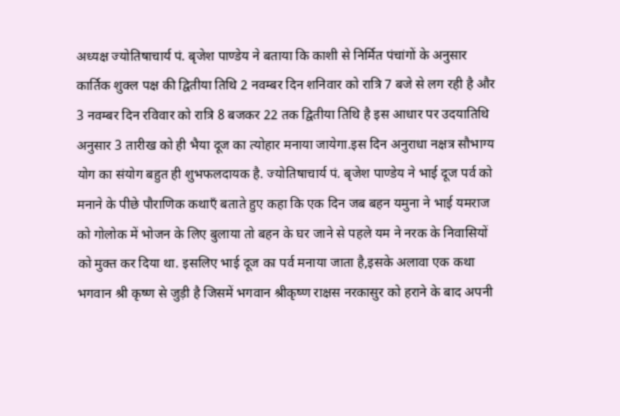अध्यक्ष ज्योतिषाचार्य पं. बृजेश पाण्डेय ने बताया कि काशी से निर्मित पंचांगों के अनुसार कार्तिक शुक्ल पक्ष की द्वितीया तिथि 2 नवम्बर दिन शनिवार को रात्रि 7 बजे से लग रही है और 3 नवम्बर दिन रविवार को रात्रि 8 बजकर 22 तक द्वितीया तिथि है इस आधार पर उदयातिथि अनुसार 3 तारीख को ही भैया दूज का त्योहार मनाया जायेगा.इस दिन अनुराधा नक्षत्र सौभाग्य योग का संयोग बहुत ही शुभफलदायक है. ज्योतिषाचार्य पं. बृजेश पाण्डेय ने भाई दूज पर्व को मनाने के पीछे पौराणिक कथाएँ बताते हुए कहा कि एक दिन जब बहन यमुना ने भाई यमराज को गोलोक में भोजन के लिए बुलाया तो बहन के घर जाने से पहले यम ने नरक के निवासियों को मुक्त कर दिया था. इसलिए भाई दूज का पर्व मनाया जाता है,इसके अलावा एक कथा भगवान श्री कृष्ण से जुड़ी है जिसमें भगवान श्रीकृष्ण राक्षस नरकासुर को हराने के बाद अपनी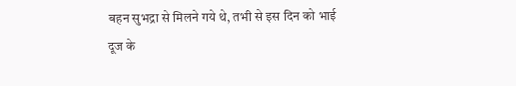बहन सुभद्रा से मिलने गये थे, तभी से इस दिन को भाई दूज के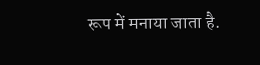रूप में मनाया जाता है.